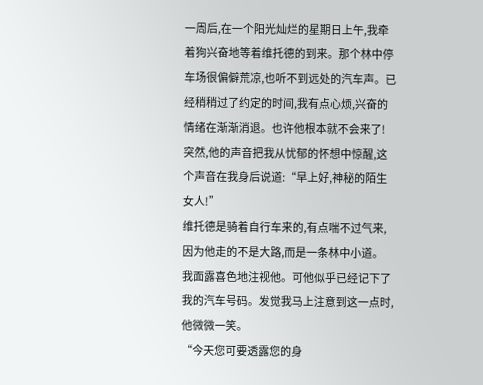一周后,在一个阳光灿烂的星期日上午,我牵着狗兴奋地等着维托德的到来。那个林中停车场很偏僻荒凉,也听不到远处的汽车声。已经稍稍过了约定的时间,我有点心烦,兴奋的情绪在渐渐消退。也许他根本就不会来了!突然,他的声音把我从忧郁的怀想中惊醒,这个声音在我身后说道:“早上好,神秘的陌生女人!”
维托德是骑着自行车来的,有点喘不过气来,因为他走的不是大路,而是一条林中小道。
我面露喜色地注视他。可他似乎已经记下了我的汽车号码。发觉我马上注意到这一点时,他微微一笑。
“今天您可要透露您的身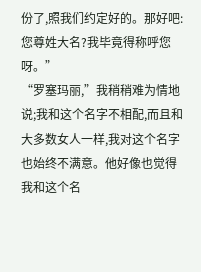份了,照我们约定好的。那好吧:您尊姓大名?我毕竟得称呼您呀。”
“罗塞玛丽,”我稍稍难为情地说;我和这个名字不相配,而且和大多数女人一样,我对这个名字也始终不满意。他好像也觉得我和这个名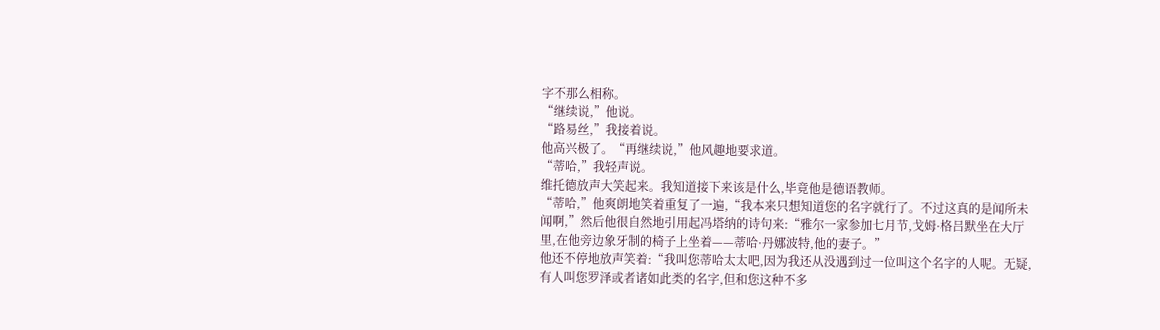字不那么相称。
“继续说,”他说。
“路易丝,”我接着说。
他高兴极了。“再继续说,”他风趣地要求道。
“蒂哈,”我轻声说。
维托德放声大笑起来。我知道接下来该是什么,毕竟他是德语教师。
“蒂哈,”他爽朗地笑着重复了一遍,“我本来只想知道您的名字就行了。不过这真的是闻所未闻啊,”然后他很自然地引用起冯塔纳的诗句来:“雅尔一家参加七月节,戈姆·格吕默坐在大厅里,在他旁边象牙制的椅子上坐着——蒂哈·丹娜波特,他的妻子。”
他还不停地放声笑着:“我叫您蒂哈太太吧,因为我还从没遇到过一位叫这个名字的人呢。无疑,有人叫您罗泽或者诸如此类的名字,但和您这种不多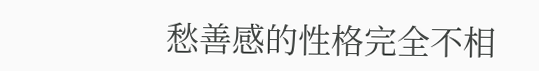愁善感的性格完全不相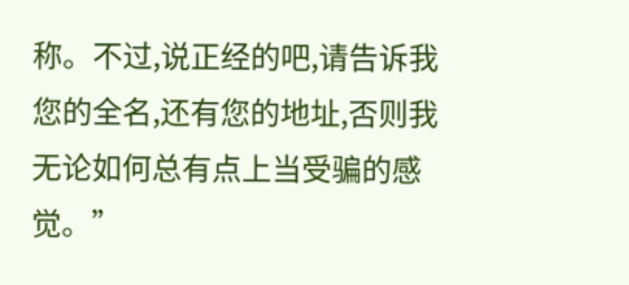称。不过,说正经的吧,请告诉我您的全名,还有您的地址,否则我无论如何总有点上当受骗的感觉。”